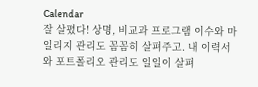Calendar
잘 살폈다! 상명, 비교과 프로그램 이수와 마일리지 관리도 꼼꼼히 살펴주고. 내 이력서와 포트폴리오 관리도 일일이 살펴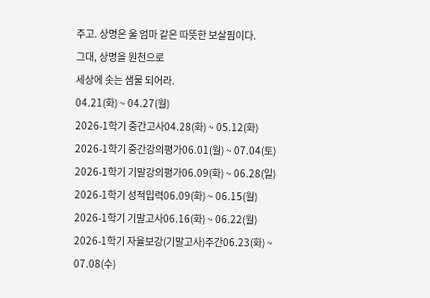주고. 상명은 울 엄마 같은 따뜻한 보살핌이다.
그대, 상명을 원천으로
세상에 솟는 샘물 되어라.
04.21(화) ~ 04.27(월)
2026-1학기 중간고사04.28(화) ~ 05.12(화)
2026-1학기 중간강의평가06.01(월) ~ 07.04(토)
2026-1학기 기말강의평가06.09(화) ~ 06.28(일)
2026-1학기 성적입력06.09(화) ~ 06.15(월)
2026-1학기 기말고사06.16(화) ~ 06.22(월)
2026-1학기 자율보강(기말고사)주간06.23(화) ~ 07.08(수)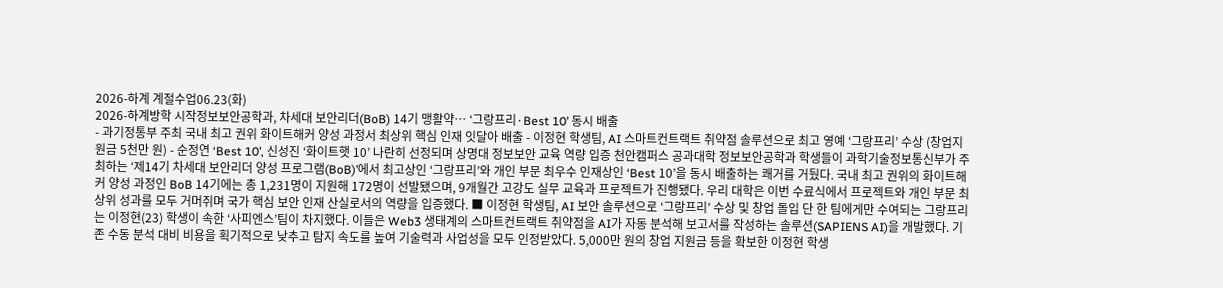2026-하계 계절수업06.23(화)
2026-하계방학 시작정보보안공학과, 차세대 보안리더(BoB) 14기 맹활약… ‘그랑프리·Best 10’ 동시 배출
- 과기정통부 주최 국내 최고 권위 화이트해커 양성 과정서 최상위 핵심 인재 잇달아 배출 - 이정현 학생팀, AI 스마트컨트랙트 취약점 솔루션으로 최고 영예 ‘그랑프리’ 수상 (창업지원금 5천만 원) - 순정연 ‘Best 10’, 신성진 ‘화이트햇 10’ 나란히 선정되며 상명대 정보보안 교육 역량 입증 천안캠퍼스 공과대학 정보보안공학과 학생들이 과학기술정보통신부가 주최하는 ‘제14기 차세대 보안리더 양성 프로그램(BoB)’에서 최고상인 ‘그랑프리’와 개인 부문 최우수 인재상인 ‘Best 10’을 동시 배출하는 쾌거를 거뒀다. 국내 최고 권위의 화이트해커 양성 과정인 BoB 14기에는 총 1,231명이 지원해 172명이 선발됐으며, 9개월간 고강도 실무 교육과 프로젝트가 진행됐다. 우리 대학은 이번 수료식에서 프로젝트와 개인 부문 최상위 성과를 모두 거머쥐며 국가 핵심 보안 인재 산실로서의 역량을 입증했다. ■ 이정현 학생팀, AI 보안 솔루션으로 ‘그랑프리’ 수상 및 창업 돌입 단 한 팀에게만 수여되는 그랑프리는 이정현(23) 학생이 속한 ‘사피엔스’팀이 차지했다. 이들은 Web3 생태계의 스마트컨트랙트 취약점을 AI가 자동 분석해 보고서를 작성하는 솔루션(SAPIENS AI)을 개발했다. 기존 수동 분석 대비 비용을 획기적으로 낮추고 탐지 속도를 높여 기술력과 사업성을 모두 인정받았다. 5,000만 원의 창업 지원금 등을 확보한 이정현 학생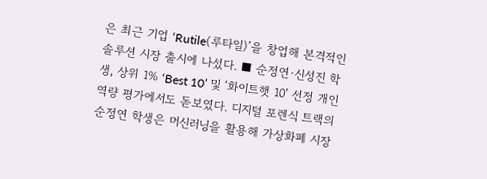은 최근 기업 ‘Rutile(루타일)’을 창업해 본격적인 솔루션 시장 출시에 나섰다. ■ 순정연·신성진 학생, 상위 1% ‘Best 10’ 및 ‘화이트햇 10’ 선정 개인 역량 평가에서도 돋보였다. 디지털 포렌식 트랙의 순정연 학생은 머신러닝을 활용해 가상화폐 시장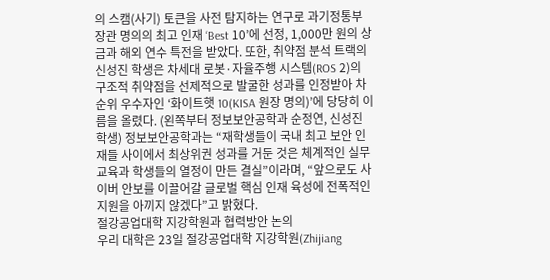의 스캠(사기) 토큰을 사전 탐지하는 연구로 과기정통부 장관 명의의 최고 인재 ‘Best 10’에 선정, 1,000만 원의 상금과 해외 연수 특전을 받았다. 또한, 취약점 분석 트랙의 신성진 학생은 차세대 로봇·자율주행 시스템(ROS 2)의 구조적 취약점을 선제적으로 발굴한 성과를 인정받아 차순위 우수자인 ‘화이트햇 10(KISA 원장 명의)’에 당당히 이름을 올렸다. (왼쪽부터 정보보안공학과 순정연, 신성진 학생) 정보보안공학과는 “재학생들이 국내 최고 보안 인재들 사이에서 최상위권 성과를 거둔 것은 체계적인 실무 교육과 학생들의 열정이 만든 결실”이라며, “앞으로도 사이버 안보를 이끌어갈 글로벌 핵심 인재 육성에 전폭적인 지원을 아끼지 않겠다”고 밝혔다.
절강공업대학 지강학원과 협력방안 논의
우리 대학은 23일 절강공업대학 지강학원(Zhijiang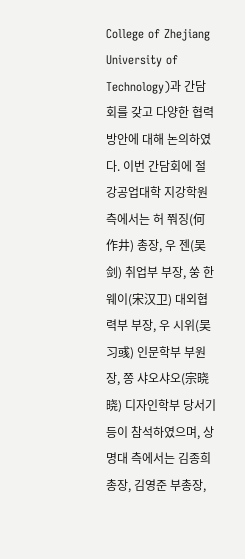College of Zhejiang University of Technology)과 간담회를 갖고 다양한 협력방안에 대해 논의하였다. 이번 간담회에 절강공업대학 지강학원 측에서는 허 쭤징(何作井) 총장, 우 젠(吴剑) 취업부 부장, 쑹 한웨이(宋汉卫) 대외협력부 부장, 우 시위(吴习彧) 인문학부 부원장, 쫑 샤오샤오(宗晓晓) 디자인학부 당서기 등이 참석하였으며, 상명대 측에서는 김종희 총장, 김영준 부총장,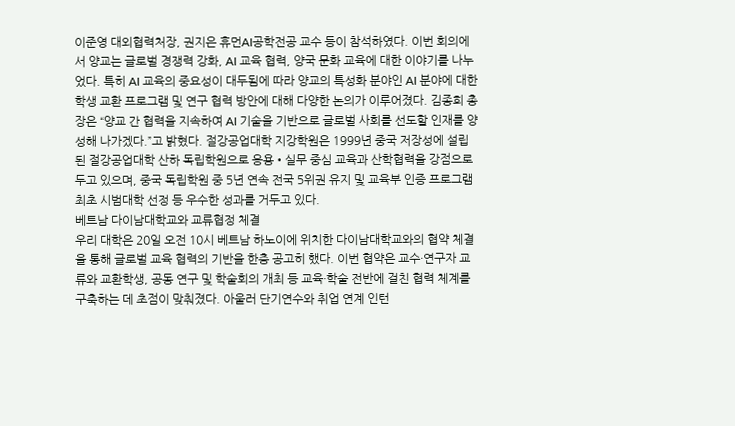이준영 대외협력처장, 권지은 휴먼AI공학전공 교수 등이 참석하였다. 이번 회의에서 양교는 글로벌 경쟁력 강화, AI 교육 협력, 양국 문화 교육에 대한 이야기를 나누었다. 특히 AI 교육의 중요성이 대두됨에 따라 양교의 특성화 분야인 AI 분야에 대한 학생 교환 프로그램 및 연구 협력 방안에 대해 다양한 논의가 이루어졌다. 김종희 총장은 “양교 간 협력을 지속하여 AI 기술을 기반으로 글로벌 사회를 선도할 인재를 양성해 나가겠다.”고 밝혔다. 절강공업대학 지강학원은 1999년 중국 저장성에 설립된 절강공업대학 산하 독립학원으로 응용•실무 중심 교육과 산학협력을 강점으로 두고 있으며, 중국 독립학원 중 5년 연속 전국 5위권 유지 및 교육부 인증 프로그램 최초 시범대학 선정 등 우수한 성과를 거두고 있다.
베트남 다이남대학교와 교류협정 체결
우리 대학은 20일 오전 10시 베트남 하노이에 위치한 다이남대학교와의 협약 체결을 통해 글로벌 교육 협력의 기반을 한층 공고히 했다. 이번 협약은 교수·연구자 교류와 교환학생, 공동 연구 및 학술회의 개최 등 교육·학술 전반에 걸친 협력 체계를 구축하는 데 초점이 맞춰졌다. 아울러 단기연수와 취업 연계 인턴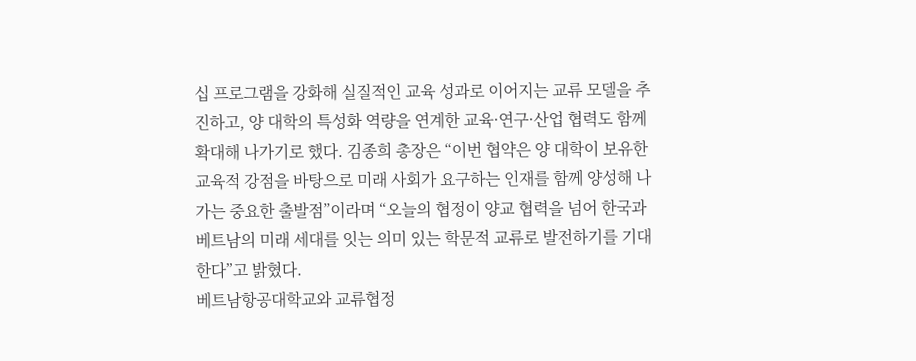십 프로그램을 강화해 실질적인 교육 성과로 이어지는 교류 모델을 추진하고, 양 대학의 특성화 역량을 연계한 교육·연구·산업 협력도 함께 확대해 나가기로 했다. 김종희 총장은 “이번 협약은 양 대학이 보유한 교육적 강점을 바탕으로 미래 사회가 요구하는 인재를 함께 양성해 나가는 중요한 출발점”이라며 “오늘의 협정이 양교 협력을 넘어 한국과 베트남의 미래 세대를 잇는 의미 있는 학문적 교류로 발전하기를 기대한다”고 밝혔다.
베트남항공대학교와 교류협정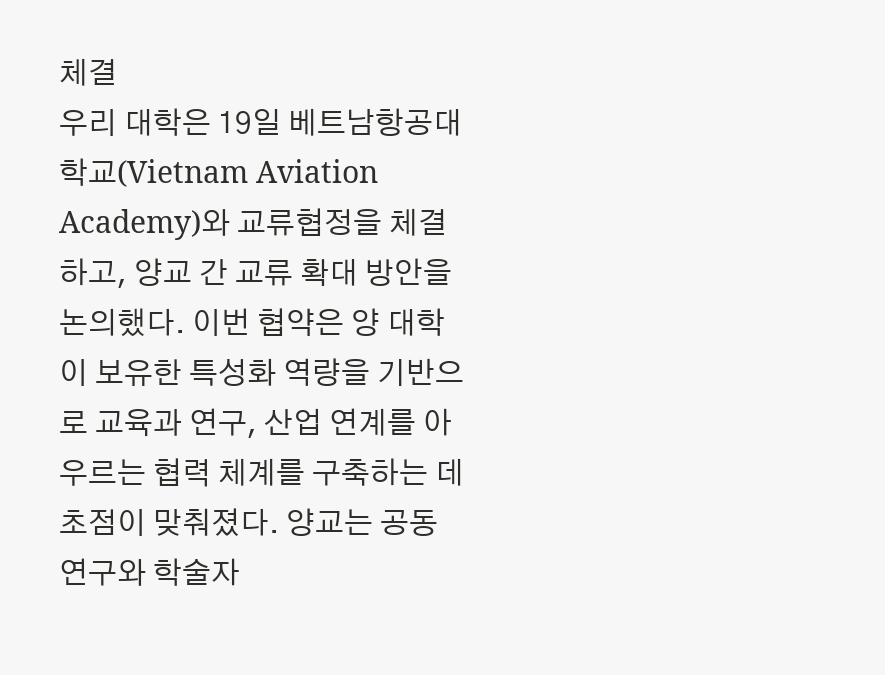체결
우리 대학은 19일 베트남항공대학교(Vietnam Aviation Academy)와 교류협정을 체결하고, 양교 간 교류 확대 방안을 논의했다. 이번 협약은 양 대학이 보유한 특성화 역량을 기반으로 교육과 연구, 산업 연계를 아우르는 협력 체계를 구축하는 데 초점이 맞춰졌다. 양교는 공동 연구와 학술자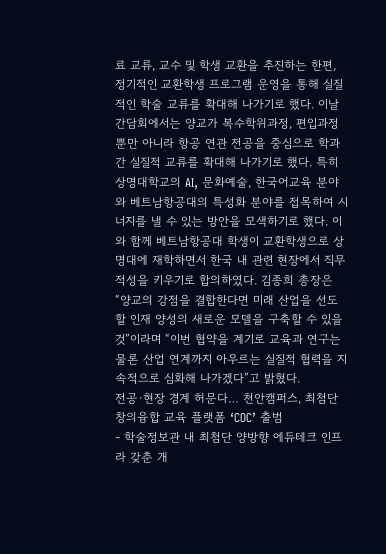료 교류, 교수 및 학생 교환을 추진하는 한편, 정기적인 교환학생 프로그램 운영을 통해 실질적인 학술 교류를 확대해 나가기로 했다. 이날 간담회에서는 양교가 복수학위과정, 편입과정뿐만 아니라 항공 연관 전공을 중심으로 학과 간 실질적 교류를 확대해 나가기로 했다. 특히 상명대학교의 AI, 문화예술, 한국어교육 분야와 베트남항공대의 특성화 분야를 접목하여 시너지를 낼 수 있는 방안을 모색하기로 했다. 이와 함께 베트남항공대 학생이 교환학생으로 상명대에 재학하면서 한국 내 관련 현장에서 직무 적성을 키우기로 합의하였다. 김종희 총장은 “양교의 강점을 결합한다면 미래 산업을 선도할 인재 양성의 새로운 모델을 구축할 수 있을 것”이라며 “이번 협약을 계기로 교육과 연구는 물론 산업 연계까지 아우르는 실질적 협력을 지속적으로 심화해 나가겠다”고 밝혔다.
전공·현장 경계 허문다… 천안캠퍼스, 최첨단 창의융합 교육 플랫폼 ‘COC’ 출범
- 학술정보관 내 최첨단 양방향 에듀테크 인프라 갖춘 개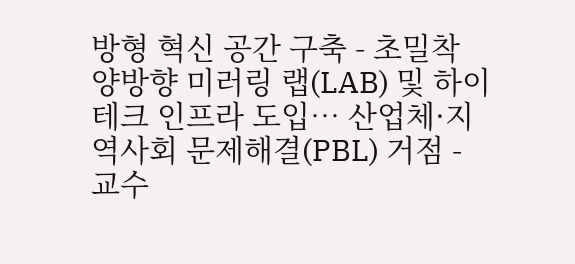방형 혁신 공간 구축 - 초밀착 양방향 미러링 랩(LAB) 및 하이테크 인프라 도입… 산업체·지역사회 문제해결(PBL) 거점 - 교수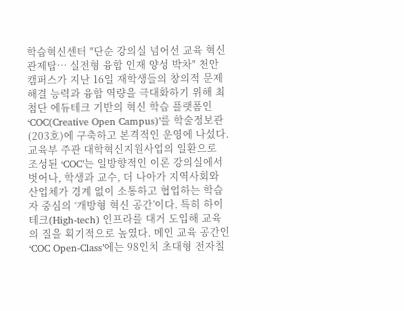학습혁신센터 "단순 강의실 넘어선 교육 혁신 관제탑… 실전형 융합 인재 양성 박차" 천안캠퍼스가 지난 16일 재학생들의 창의적 문제해결 능력과 융합 역량을 극대화하기 위해 최첨단 에듀테크 기반의 혁신 학습 플랫폼인 ‘COC(Creative Open Campus)’를 학술정보관(203호)에 구축하고 본격적인 운영에 나섰다. 교육부 주관 대학혁신지원사업의 일환으로 조성된 ‘COC’는 일방향적인 이론 강의실에서 벗어나, 학생과 교수, 더 나아가 지역사회와 산업체가 경계 없이 소통하고 협업하는 학습자 중심의 ‘개방형 혁신 공간’이다. 특히 하이테크(High-tech) 인프라를 대거 도입해 교육의 질을 획기적으로 높였다. 메인 교육 공간인 ‘COC Open-Class’에는 98인치 초대형 전자칠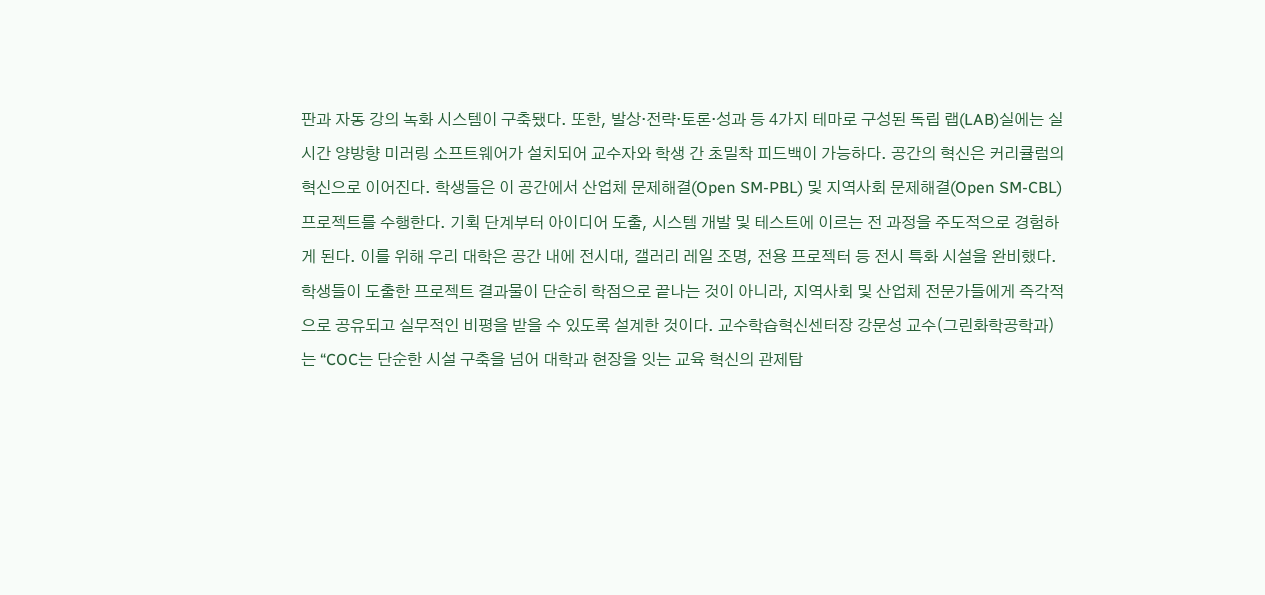판과 자동 강의 녹화 시스템이 구축됐다. 또한, 발상·전략·토론·성과 등 4가지 테마로 구성된 독립 랩(LAB)실에는 실시간 양방향 미러링 소프트웨어가 설치되어 교수자와 학생 간 초밀착 피드백이 가능하다. 공간의 혁신은 커리큘럼의 혁신으로 이어진다. 학생들은 이 공간에서 산업체 문제해결(Open SM-PBL) 및 지역사회 문제해결(Open SM-CBL) 프로젝트를 수행한다. 기획 단계부터 아이디어 도출, 시스템 개발 및 테스트에 이르는 전 과정을 주도적으로 경험하게 된다. 이를 위해 우리 대학은 공간 내에 전시대, 갤러리 레일 조명, 전용 프로젝터 등 전시 특화 시설을 완비했다. 학생들이 도출한 프로젝트 결과물이 단순히 학점으로 끝나는 것이 아니라, 지역사회 및 산업체 전문가들에게 즉각적으로 공유되고 실무적인 비평을 받을 수 있도록 설계한 것이다. 교수학습혁신센터장 강문성 교수(그린화학공학과)는 “COC는 단순한 시설 구축을 넘어 대학과 현장을 잇는 교육 혁신의 관제탑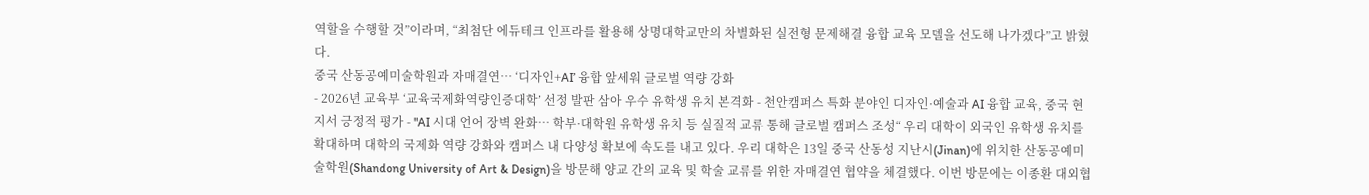역할을 수행할 것”이라며, “최첨단 에듀테크 인프라를 활용해 상명대학교만의 차별화된 실전형 문제해결 융합 교육 모델을 선도해 나가겠다”고 밝혔다.
중국 산동공예미술학원과 자매결연… ‘디자인+AI’ 융합 앞세워 글로벌 역량 강화
- 2026년 교육부 ‘교육국제화역량인증대학’ 선정 발판 삼아 우수 유학생 유치 본격화 - 천안캠퍼스 특화 분야인 디자인·예술과 AI 융합 교육, 중국 현지서 긍정적 평가 - "AI 시대 언어 장벽 완화… 학부·대학원 유학생 유치 등 실질적 교류 통해 글로벌 캠퍼스 조성“ 우리 대학이 외국인 유학생 유치를 확대하며 대학의 국제화 역량 강화와 캠퍼스 내 다양성 확보에 속도를 내고 있다. 우리 대학은 13일 중국 산동성 지난시(Jinan)에 위치한 산동공예미술학원(Shandong University of Art & Design)을 방문해 양교 간의 교육 및 학술 교류를 위한 자매결연 협약을 체결했다. 이번 방문에는 이종환 대외협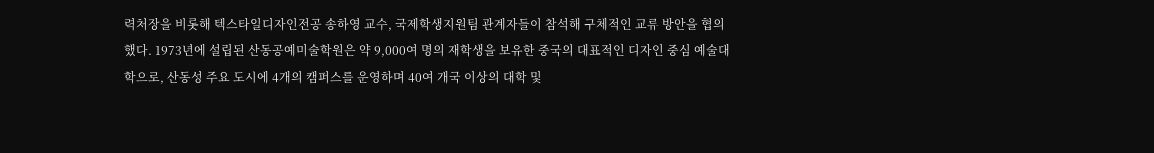력처장을 비롯해 텍스타일디자인전공 송하영 교수, 국제학생지원팀 관계자들이 참석해 구체적인 교류 방안을 협의했다. 1973년에 설립된 산동공예미술학원은 약 9,000여 명의 재학생을 보유한 중국의 대표적인 디자인 중심 예술대학으로, 산동성 주요 도시에 4개의 캠퍼스를 운영하며 40여 개국 이상의 대학 및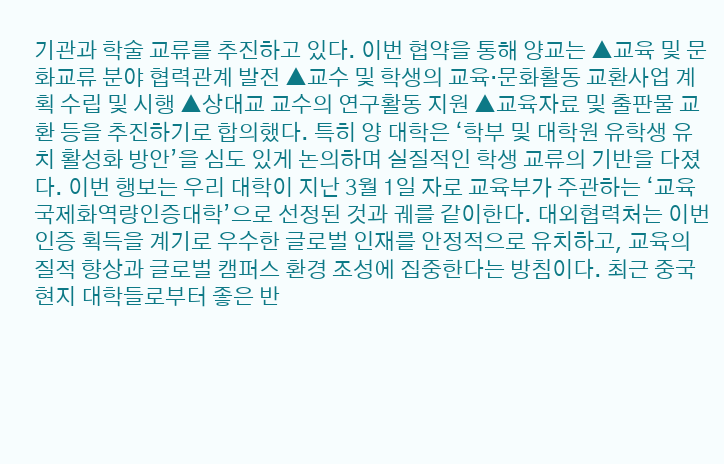기관과 학술 교류를 추진하고 있다. 이번 협약을 통해 양교는 ▲교육 및 문화교류 분야 협력관계 발전 ▲교수 및 학생의 교육·문화활동 교환사업 계획 수립 및 시행 ▲상대교 교수의 연구활동 지원 ▲교육자료 및 출판물 교환 등을 추진하기로 합의했다. 특히 양 대학은 ‘학부 및 대학원 유학생 유치 활성화 방안’을 심도 있게 논의하며 실질적인 학생 교류의 기반을 다졌다. 이번 행보는 우리 대학이 지난 3월 1일 자로 교육부가 주관하는 ‘교육국제화역량인증대학’으로 선정된 것과 궤를 같이한다. 대외협력처는 이번 인증 획득을 계기로 우수한 글로벌 인재를 안정적으로 유치하고, 교육의 질적 향상과 글로벌 캠퍼스 환경 조성에 집중한다는 방침이다. 최근 중국 현지 대학들로부터 좋은 반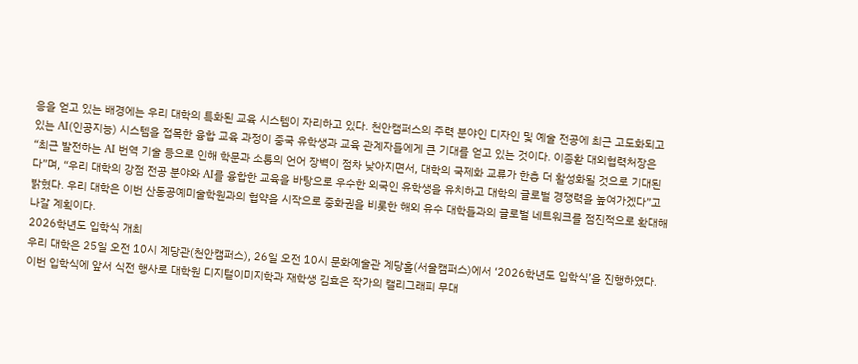응을 얻고 있는 배경에는 우리 대학의 특화된 교육 시스템이 자리하고 있다. 천안캠퍼스의 주력 분야인 디자인 및 예술 전공에 최근 고도화되고 있는 AI(인공지능) 시스템을 접목한 융합 교육 과정이 중국 유학생과 교육 관계자들에게 큰 기대를 얻고 있는 것이다. 이종환 대외협력처장은 “최근 발전하는 AI 번역 기술 등으로 인해 학문과 소통의 언어 장벽이 점차 낮아지면서, 대학의 국제화 교류가 한층 더 활성화될 것으로 기대된다”며, “우리 대학의 강점 전공 분야와 AI를 융합한 교육을 바탕으로 우수한 외국인 유학생을 유치하고 대학의 글로벌 경쟁력을 높여가겠다”고 밝혔다. 우리 대학은 이번 산동공예미술학원과의 협약을 시작으로 중화권을 비롯한 해외 유수 대학들과의 글로벌 네트워크를 점진적으로 확대해 나갈 계획이다.
2026학년도 입학식 개최
우리 대학은 25일 오전 10시 계당관(천안캠퍼스), 26일 오전 10시 문화예술관 계당홀(서울캠퍼스)에서 ‘2026학년도 입학식’을 진행하였다. 이번 입학식에 앞서 식전 행사로 대학원 디지털이미지학과 재학생 김효은 작가의 캘리그래피 무대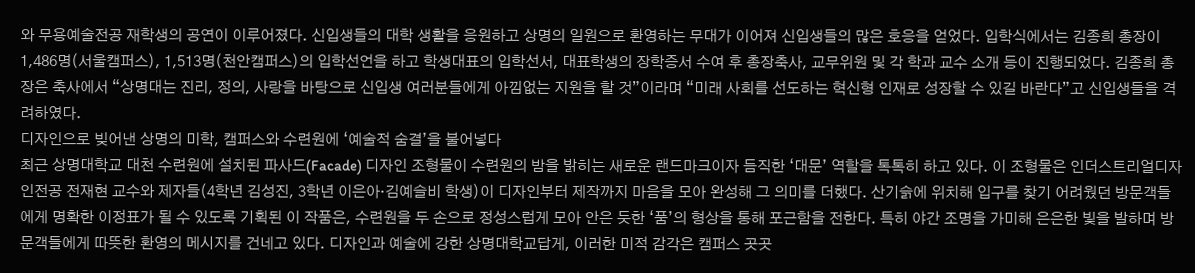와 무용예술전공 재학생의 공연이 이루어졌다. 신입생들의 대학 생활을 응원하고 상명의 일원으로 환영하는 무대가 이어져 신입생들의 많은 호응을 얻었다. 입학식에서는 김종희 총장이 1,486명(서울캠퍼스), 1,513명(천안캠퍼스)의 입학선언을 하고 학생대표의 입학선서, 대표학생의 장학증서 수여 후 총장축사, 교무위원 및 각 학과 교수 소개 등이 진행되었다. 김종희 총장은 축사에서 “상명대는 진리, 정의, 사랑을 바탕으로 신입생 여러분들에게 아낌없는 지원을 할 것”이라며 “미래 사회를 선도하는 혁신형 인재로 성장할 수 있길 바란다”고 신입생들을 격려하였다.
디자인으로 빚어낸 상명의 미학, 캠퍼스와 수련원에 ‘예술적 숨결’을 불어넣다
최근 상명대학교 대천 수련원에 설치된 파사드(Facade) 디자인 조형물이 수련원의 밤을 밝히는 새로운 랜드마크이자 듬직한 ‘대문’ 역할을 톡톡히 하고 있다. 이 조형물은 인더스트리얼디자인전공 전재현 교수와 제자들(4학년 김성진, 3학년 이은아·김예슬비 학생)이 디자인부터 제작까지 마음을 모아 완성해 그 의미를 더했다. 산기슭에 위치해 입구를 찾기 어려웠던 방문객들에게 명확한 이정표가 될 수 있도록 기획된 이 작품은, 수련원을 두 손으로 정성스럽게 모아 안은 듯한 ‘품’의 형상을 통해 포근함을 전한다. 특히 야간 조명을 가미해 은은한 빛을 발하며 방문객들에게 따뜻한 환영의 메시지를 건네고 있다. 디자인과 예술에 강한 상명대학교답게, 이러한 미적 감각은 캠퍼스 곳곳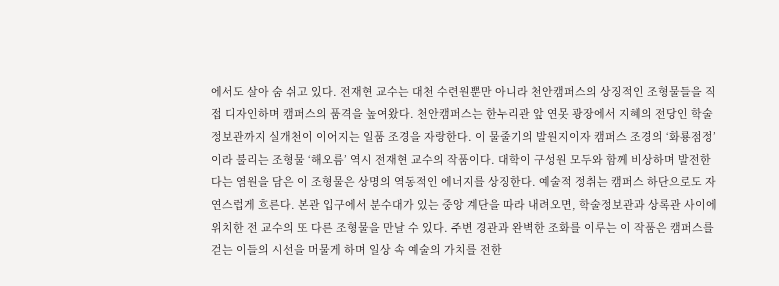에서도 살아 숨 쉬고 있다. 전재현 교수는 대천 수련원뿐만 아니라 천안캠퍼스의 상징적인 조형물들을 직접 디자인하며 캠퍼스의 품격을 높여왔다. 천안캠퍼스는 한누리관 앞 연못 광장에서 지혜의 전당인 학술정보관까지 실개천이 이어지는 일품 조경을 자랑한다. 이 물줄기의 발원지이자 캠퍼스 조경의 ‘화룡점정’이라 불리는 조형물 ‘해오름’ 역시 전재현 교수의 작품이다. 대학이 구성원 모두와 함께 비상하며 발전한다는 염원을 담은 이 조형물은 상명의 역동적인 에너지를 상징한다. 예술적 정취는 캠퍼스 하단으로도 자연스럽게 흐른다. 본관 입구에서 분수대가 있는 중앙 계단을 따라 내려오면, 학술정보관과 상록관 사이에 위치한 전 교수의 또 다른 조형물을 만날 수 있다. 주변 경관과 완벽한 조화를 이루는 이 작품은 캠퍼스를 걷는 이들의 시선을 머물게 하며 일상 속 예술의 가치를 전한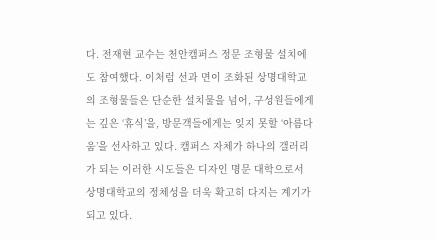다. 전재현 교수는 천안캠퍼스 정문 조형물 설치에도 참여했다. 이처럼 선과 면이 조화된 상명대학교의 조형물들은 단순한 설치물을 넘어, 구성원들에게는 깊은 ‘휴식’을, 방문객들에게는 잊지 못할 ‘아름다움’을 선사하고 있다. 캠퍼스 자체가 하나의 갤러리가 되는 이러한 시도들은 디자인 명문 대학으로서 상명대학교의 정체성을 더욱 확고히 다지는 계기가 되고 있다.